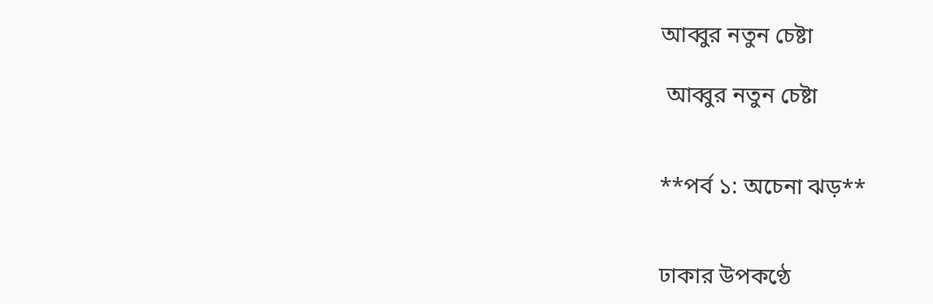আব্বুর নতুন চেষ্টা

 আব্বুর নতুন চেষ্টা


**পর্ব ১: অচেনা ঝড়**


ঢাকার উপকণ্ঠে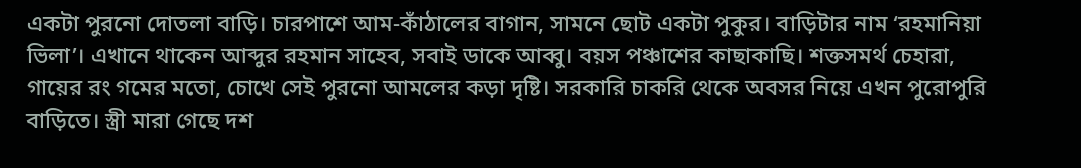একটা পুরনো দোতলা বাড়ি। চারপাশে আম-কাঁঠালের বাগান, সামনে ছোট একটা পুকুর। বাড়িটার নাম ‘রহমানিয়া ভিলা’। এখানে থাকেন আব্দুর রহমান সাহেব, সবাই ডাকে আব্বু। বয়স পঞ্চাশের কাছাকাছি। শক্তসমর্থ চেহারা, গায়ের রং গমের মতো, চোখে সেই পুরনো আমলের কড়া দৃষ্টি। সরকারি চাকরি থেকে অবসর নিয়ে এখন পুরোপুরি বাড়িতে। স্ত্রী মারা গেছে দশ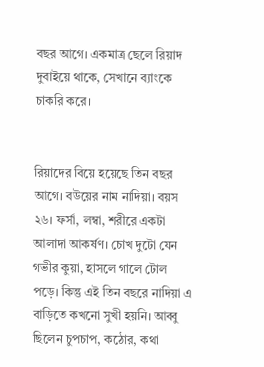বছর আগে। একমাত্র ছেলে রিয়াদ দুবাইয়ে থাকে, সেখানে ব্যাংকে চাকরি করে।


রিয়াদের বিয়ে হয়েছে তিন বছর আগে। বউয়ের নাম নাদিয়া। বয়স ২৬। ফর্সা, লম্বা, শরীরে একটা আলাদা আকর্ষণ। চোখ দুটো যেন গভীর কুয়া, হাসলে গালে টোল পড়ে। কিন্তু এই তিন বছরে নাদিয়া এ বাড়িতে কখনো সুখী হয়নি। আব্বু ছিলেন চুপচাপ, কঠোর, কথা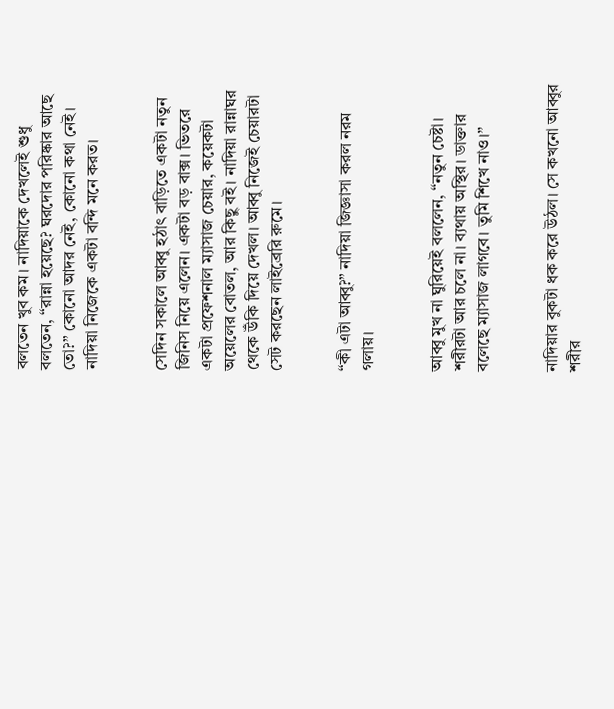বলতেন খুব কম। নাদিয়াকে দেখলেই শুধু বলতেন, “রান্না হয়েছে? ঘরদোর পরিষ্কার আছে তো?” কোনো আদর নেই, কোনো কথা নেই। নাদিয়া নিজেকে একটা বন্দি মনে করত।


সেদিন সকালে আব্বু হঠাৎ বাড়িতে একটা নতুন জিনিস নিয়ে এলেন। একটা বড় বাক্স। ভিতরে একটা প্রফেশনাল ম্যাসাজ চেয়ার, কয়েকটা অয়েলের বোতল, আর কিছু বই। নাদিয়া রান্নাঘর থেকে উঁকি দিয়ে দেখল। আব্বু নিজেই চেয়ারটা সেট করছেন লাইব্রেরি রুমে।


“কী এটা আব্বু?” নাদিয়া জিজ্ঞাসা করল নরম গলায়।


আব্বু মুখ না ঘুরিয়েই বললেন, “নতুন চেষ্টা। শরীরটা আর চলে না। ব্যথায় অস্থির। ডাক্তার বলেছে ম্যাসাজ লাগবে। তুমি শিখে নাও।”


নাদিয়ার বুকটা ধক করে উঠল। সে কখনো আব্বুর শরীর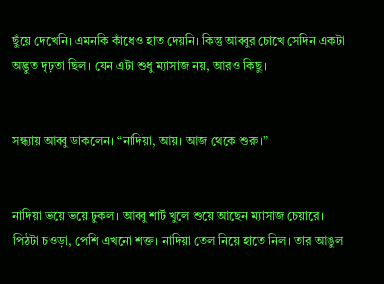ছুঁয়ে দেখেনি। এমনকি কাঁধেও হাত দেয়নি। কিন্তু আব্বুর চোখে সেদিন একটা অদ্ভুত দৃঢ়তা ছিল। যেন এটা শুধু ম্যাসাজ নয়, আরও কিছু।


সন্ধ্যায় আব্বু ডাকলেন। “নাদিয়া, আয়। আজ থেকে শুরু।”


নাদিয়া ভয়ে ভয়ে ঢুকল। আব্বু শার্ট খুলে শুয়ে আছেন ম্যাসাজ চেয়ারে। পিঠটা চওড়া, পেশি এখনো শক্ত। নাদিয়া তেল নিয়ে হাতে নিল। তার আঙুল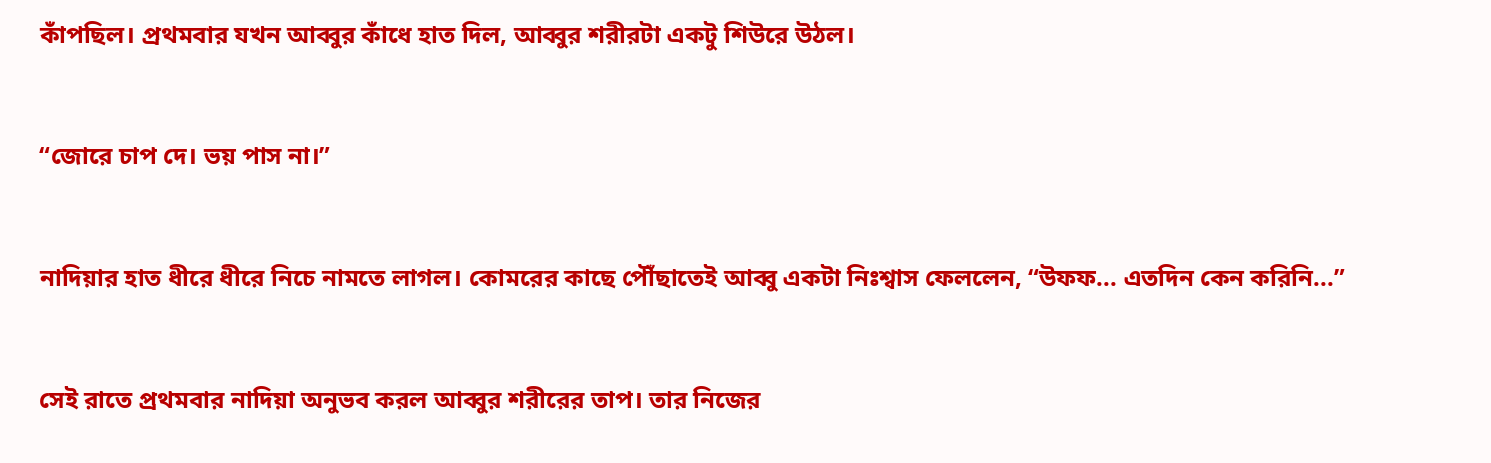কাঁপছিল। প্রথমবার যখন আব্বুর কাঁধে হাত দিল, আব্বুর শরীরটা একটু শিউরে উঠল।


“জোরে চাপ দে। ভয় পাস না।”


নাদিয়ার হাত ধীরে ধীরে নিচে নামতে লাগল। কোমরের কাছে পৌঁছাতেই আব্বু একটা নিঃশ্বাস ফেললেন, “উফফ... এতদিন কেন করিনি...”


সেই রাতে প্রথমবার নাদিয়া অনুভব করল আব্বুর শরীরের তাপ। তার নিজের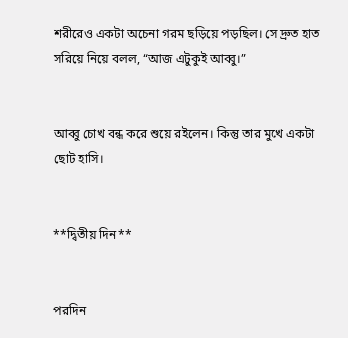শরীরেও একটা অচেনা গরম ছড়িয়ে পড়ছিল। সে দ্রুত হাত সরিয়ে নিয়ে বলল, “আজ এটুকুই আব্বু।”


আব্বু চোখ বন্ধ করে শুয়ে রইলেন। কিন্তু তার মুখে একটা ছোট হাসি।


**দ্বিতীয় দিন**


পরদিন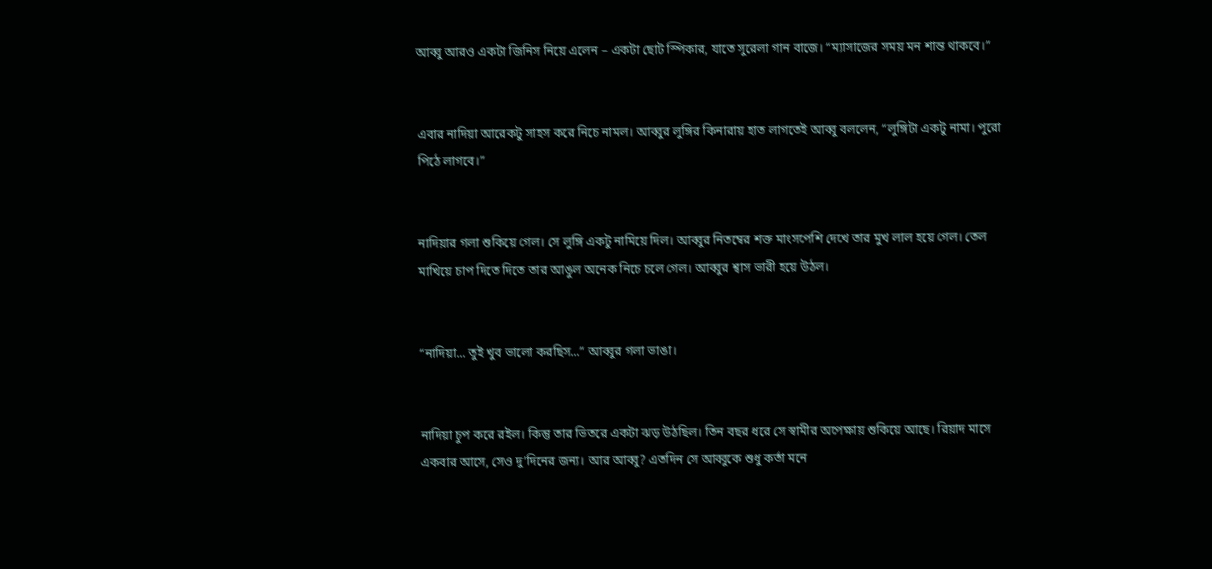আব্বু আরও একটা জিনিস নিয়ে এলেন – একটা ছোট স্পিকার, যাতে সুরেলা গান বাজে। “ম্যাসাজের সময় মন শান্ত থাকবে।”


এবার নাদিয়া আরেকটু সাহস করে নিচে নামল। আব্বুর লুঙ্গির কিনারায় হাত লাগতেই আব্বু বললেন, “লুঙ্গিটা একটু নামা। পুরো পিঠে লাগবে।”


নাদিয়ার গলা শুকিয়ে গেল। সে লুঙ্গি একটু নামিয়ে দিল। আব্বুর নিতম্বের শক্ত মাংসপেশি দেখে তার মুখ লাল হয়ে গেল। তেল মাখিয়ে চাপ দিতে দিতে তার আঙুল অনেক নিচে চলে গেল। আব্বুর শ্বাস ভারী হয়ে উঠল।


“নাদিয়া... তুই খুব ভালো করছিস...” আব্বুর গলা ভাঙা।


নাদিয়া চুপ করে রইল। কিন্তু তার ভিতরে একটা ঝড় উঠছিল। তিন বছর ধরে সে স্বামীর অপেক্ষায় শুকিয়ে আছে। রিয়াদ মাসে একবার আসে, সেও দু’দিনের জন্য। আর আব্বু? এতদিন সে আব্বুকে শুধু কর্তা মনে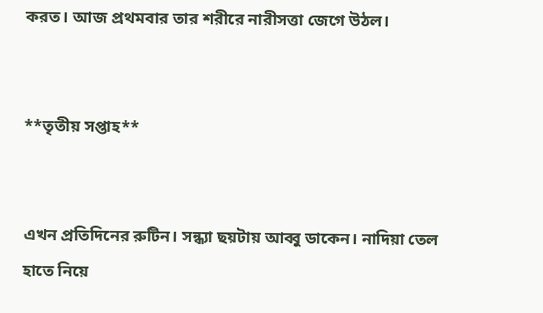করত। আজ প্রথমবার তার শরীরে নারীসত্তা জেগে উঠল।


**তৃতীয় সপ্তাহ**


এখন প্রতিদিনের রুটিন। সন্ধ্যা ছয়টায় আব্বু ডাকেন। নাদিয়া তেল হাতে নিয়ে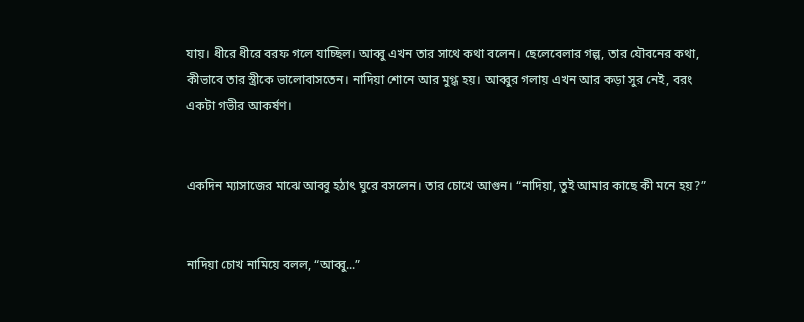যায়। ধীরে ধীরে বরফ গলে যাচ্ছিল। আব্বু এখন তার সাথে কথা বলেন। ছেলেবেলার গল্প, তার যৌবনের কথা, কীভাবে তার স্ত্রীকে ভালোবাসতেন। নাদিয়া শোনে আর মুগ্ধ হয়। আব্বুর গলায় এখন আর কড়া সুর নেই, বরং একটা গভীর আকর্ষণ।


একদিন ম্যাসাজের মাঝে আব্বু হঠাৎ ঘুরে বসলেন। তার চোখে আগুন। “নাদিয়া, তুই আমার কাছে কী মনে হয়?”


নাদিয়া চোখ নামিয়ে বলল, “আব্বু...”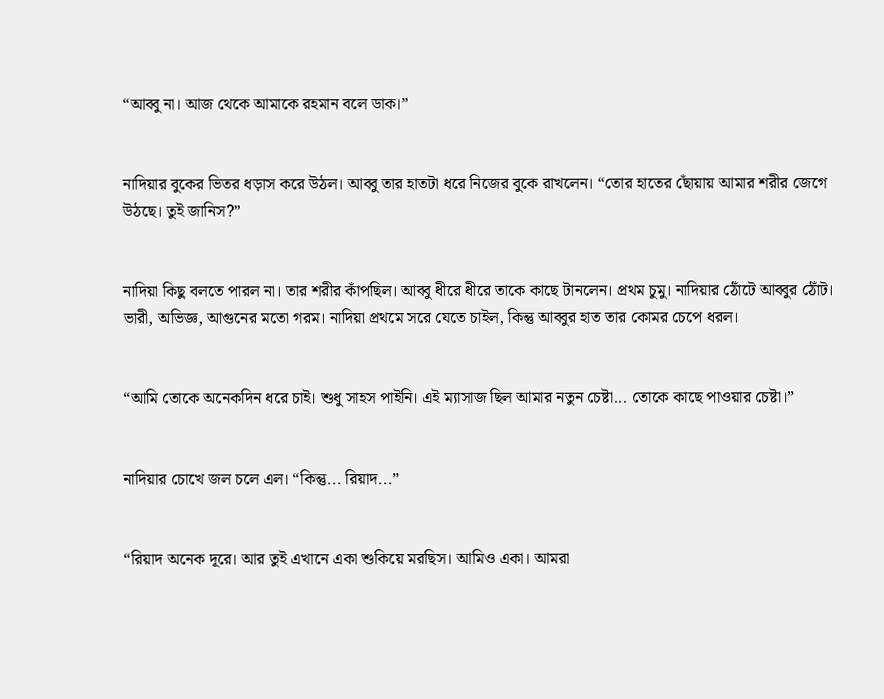“আব্বু না। আজ থেকে আমাকে রহমান বলে ডাক।”


নাদিয়ার বুকের ভিতর ধড়াস করে উঠল। আব্বু তার হাতটা ধরে নিজের বুকে রাখলেন। “তোর হাতের ছোঁয়ায় আমার শরীর জেগে উঠছে। তুই জানিস?”


নাদিয়া কিছু বলতে পারল না। তার শরীর কাঁপছিল। আব্বু ধীরে ধীরে তাকে কাছে টানলেন। প্রথম চুমু। নাদিয়ার ঠোঁটে আব্বুর ঠোঁট। ভারী, অভিজ্ঞ, আগুনের মতো গরম। নাদিয়া প্রথমে সরে যেতে চাইল, কিন্তু আব্বুর হাত তার কোমর চেপে ধরল।


“আমি তোকে অনেকদিন ধরে চাই। শুধু সাহস পাইনি। এই ম্যাসাজ ছিল আমার নতুন চেষ্টা... তোকে কাছে পাওয়ার চেষ্টা।”


নাদিয়ার চোখে জল চলে এল। “কিন্তু... রিয়াদ...”


“রিয়াদ অনেক দূরে। আর তুই এখানে একা শুকিয়ে মরছিস। আমিও একা। আমরা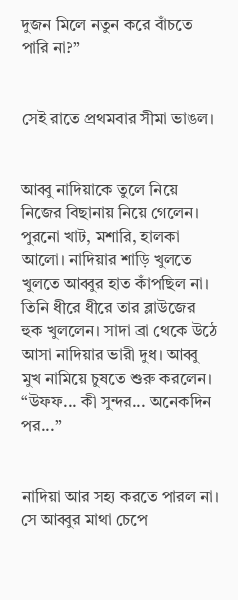দুজন মিলে নতুন করে বাঁচতে পারি না?”


সেই রাতে প্রথমবার সীমা ভাঙল।


আব্বু নাদিয়াকে তুলে নিয়ে নিজের বিছানায় নিয়ে গেলেন। পুরনো খাট, মশারি, হালকা আলো। নাদিয়ার শাড়ি খুলতে খুলতে আব্বুর হাত কাঁপছিল না। তিনি ধীরে ধীরে তার ব্লাউজের হুক খুললেন। সাদা ব্রা থেকে উঠে আসা নাদিয়ার ভারী দুধ। আব্বু মুখ নামিয়ে চুষতে শুরু করলেন। “উফফ... কী সুন্দর... অনেকদিন পর...”


নাদিয়া আর সহ্য করতে পারল না। সে আব্বুর মাথা চেপে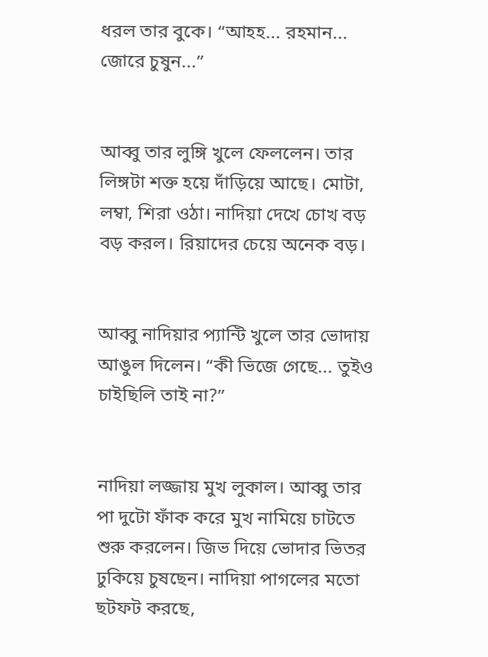ধরল তার বুকে। “আহহ... রহমান... জোরে চুষুন...”


আব্বু তার লুঙ্গি খুলে ফেললেন। তার লিঙ্গটা শক্ত হয়ে দাঁড়িয়ে আছে। মোটা, লম্বা, শিরা ওঠা। নাদিয়া দেখে চোখ বড় বড় করল। রিয়াদের চেয়ে অনেক বড়।


আব্বু নাদিয়ার প্যান্টি খুলে তার ভোদায় আঙুল দিলেন। “কী ভিজে গেছে... তুইও চাইছিলি তাই না?”


নাদিয়া লজ্জায় মুখ লুকাল। আব্বু তার পা দুটো ফাঁক করে মুখ নামিয়ে চাটতে শুরু করলেন। জিভ দিয়ে ভোদার ভিতর ঢুকিয়ে চুষছেন। নাদিয়া পাগলের মতো ছটফট করছে,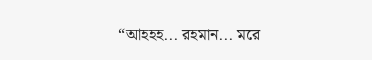“আহহহ... রহমান... মরে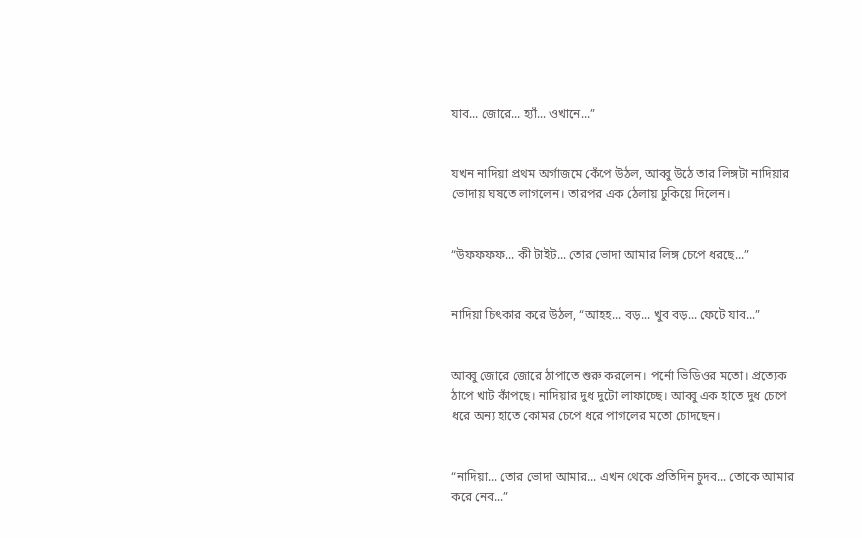যাব... জোরে... হ্যাঁ... ওখানে...”


যখন নাদিয়া প্রথম অর্গাজমে কেঁপে উঠল, আব্বু উঠে তার লিঙ্গটা নাদিয়ার ভোদায় ঘষতে লাগলেন। তারপর এক ঠেলায় ঢুকিয়ে দিলেন।


“উফফফফ... কী টাইট... তোর ভোদা আমার লিঙ্গ চেপে ধরছে...”


নাদিয়া চিৎকার করে উঠল, “আহহ... বড়... খুব বড়... ফেটে যাব...”


আব্বু জোরে জোরে ঠাপাতে শুরু করলেন। পর্নো ভিডিওর মতো। প্রত্যেক ঠাপে খাট কাঁপছে। নাদিয়ার দুধ দুটো লাফাচ্ছে। আব্বু এক হাতে দুধ চেপে ধরে অন্য হাতে কোমর চেপে ধরে পাগলের মতো চোদছেন।


“নাদিয়া... তোর ভোদা আমার... এখন থেকে প্রতিদিন চুদব... তোকে আমার করে নেব...”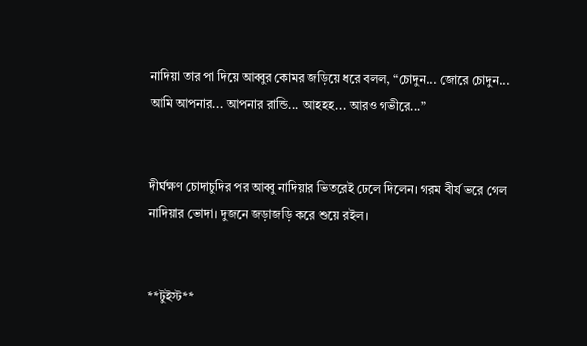নাদিয়া তার পা দিয়ে আব্বুর কোমর জড়িয়ে ধরে বলল, “চোদুন... জোরে চোদুন... আমি আপনার... আপনার রান্ডি... আহহহ... আরও গভীরে...”


দীর্ঘক্ষণ চোদাচুদির পর আব্বু নাদিয়ার ভিতরেই ঢেলে দিলেন। গরম বীর্য ভরে গেল নাদিয়ার ভোদা। দুজনে জড়াজড়ি করে শুয়ে রইল।


**টুইস্ট**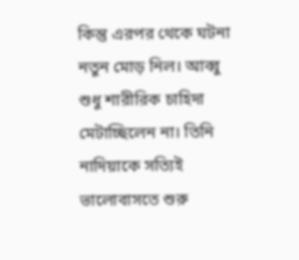কিন্তু এরপর থেকে ঘটনা নতুন মোড় নিল। আব্বু শুধু শারীরিক চাহিদা মেটাচ্ছিলেন না। তিনি নাদিয়াকে সত্যিই ভালোবাসতে শুরু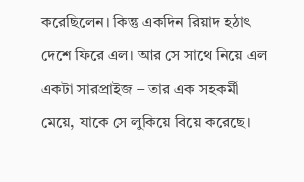করেছিলেন। কিন্তু একদিন রিয়াদ হঠাৎ দেশে ফিরে এল। আর সে সাথে নিয়ে এল একটা সারপ্রাইজ – তার এক সহকর্মী মেয়ে, যাকে সে লুকিয়ে বিয়ে করেছে।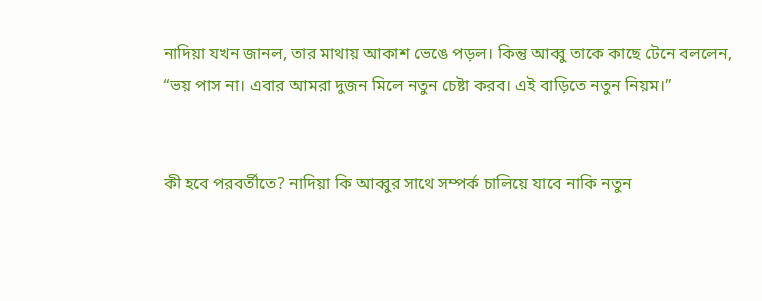নাদিয়া যখন জানল, তার মাথায় আকাশ ভেঙে পড়ল। কিন্তু আব্বু তাকে কাছে টেনে বললেন, “ভয় পাস না। এবার আমরা দুজন মিলে নতুন চেষ্টা করব। এই বাড়িতে নতুন নিয়ম।”


কী হবে পরবর্তীতে? নাদিয়া কি আব্বুর সাথে সম্পর্ক চালিয়ে যাবে নাকি নতুন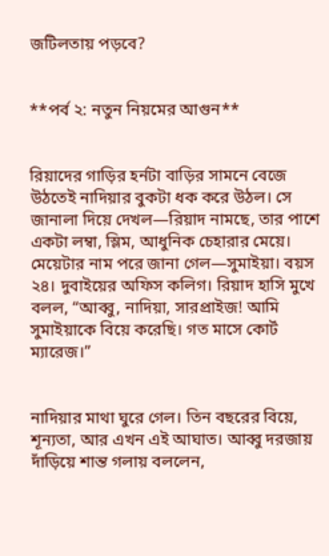জটিলতায় পড়বে?


**পর্ব ২: নতুন নিয়মের আগুন**


রিয়াদের গাড়ির হর্নটা বাড়ির সামনে বেজে উঠতেই নাদিয়ার বুকটা ধক করে উঠল। সে জানালা দিয়ে দেখল—রিয়াদ নামছে, তার পাশে একটা লম্বা, স্লিম, আধুনিক চেহারার মেয়ে। মেয়েটার নাম পরে জানা গেল—সুমাইয়া। বয়স ২৪। দুবাইয়ের অফিস কলিগ। রিয়াদ হাসি মুখে বলল, “আব্বু, নাদিয়া, সারপ্রাইজ! আমি সুমাইয়াকে বিয়ে করেছি। গত মাসে কোর্ট ম্যারেজ।”


নাদিয়ার মাথা ঘুরে গেল। তিন বছরের বিয়ে, শূন্যতা, আর এখন এই আঘাত। আব্বু দরজায় দাঁড়িয়ে শান্ত গলায় বললেন,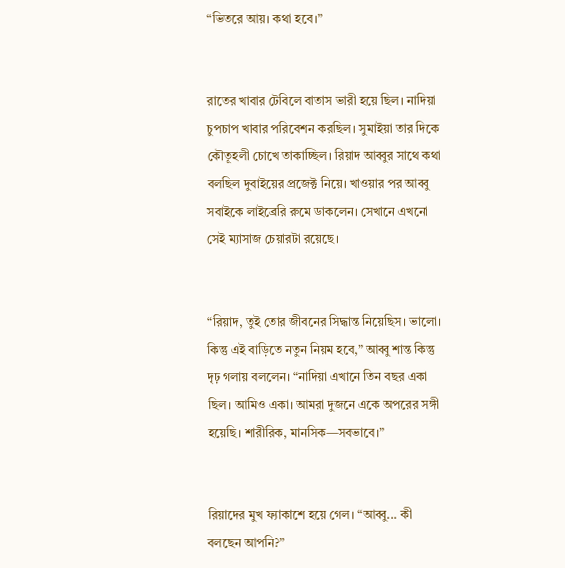“ভিতরে আয়। কথা হবে।”


রাতের খাবার টেবিলে বাতাস ভারী হয়ে ছিল। নাদিয়া চুপচাপ খাবার পরিবেশন করছিল। সুমাইয়া তার দিকে কৌতূহলী চোখে তাকাচ্ছিল। রিয়াদ আব্বুর সাথে কথা বলছিল দুবাইয়ের প্রজেক্ট নিয়ে। খাওয়ার পর আব্বু সবাইকে লাইব্রেরি রুমে ডাকলেন। সেখানে এখনো সেই ম্যাসাজ চেয়ারটা রয়েছে।


“রিয়াদ, তুই তোর জীবনের সিদ্ধান্ত নিয়েছিস। ভালো। কিন্তু এই বাড়িতে নতুন নিয়ম হবে,” আব্বু শান্ত কিন্তু দৃঢ় গলায় বললেন। “নাদিয়া এখানে তিন বছর একা ছিল। আমিও একা। আমরা দুজনে একে অপরের সঙ্গী হয়েছি। শারীরিক, মানসিক—সবভাবে।”


রিয়াদের মুখ ফ্যাকাশে হয়ে গেল। “আব্বু... কী বলছেন আপনি?”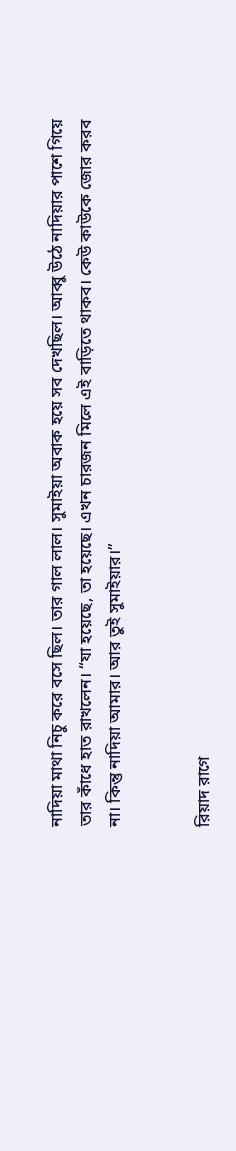নাদিয়া মাথা নিচু করে বসে ছিল। তার গাল লাল। সুমাইয়া অবাক হয়ে সব দেখছিল। আব্বু উঠে নাদিয়ার পাশে গিয়ে তার কাঁধে হাত রাখলেন। “যা হয়েছে, তা হয়েছে। এখন চারজন মিলে এই বাড়িতে থাকব। কেউ কাউকে জোর করব না। কিন্তু নাদিয়া আমার। আর তুই সুমাইয়ার।”


রিয়াদ রাগে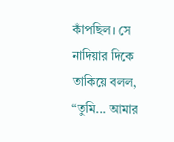কাঁপছিল। সে নাদিয়ার দিকে তাকিয়ে বলল, “তুমি... আমার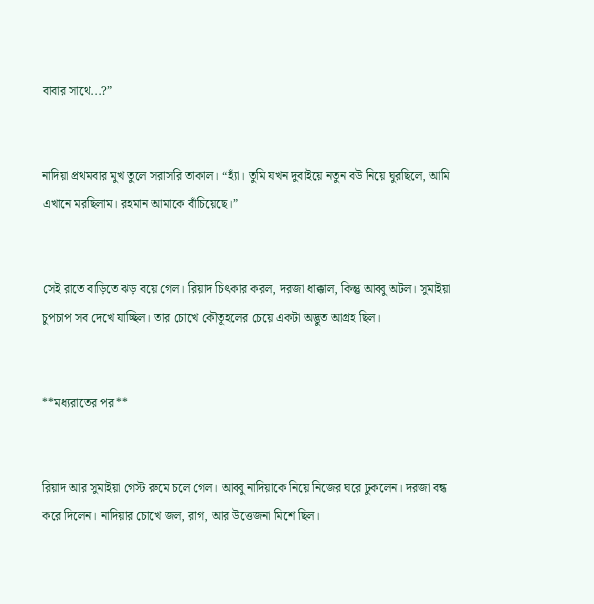বাবার সাথে...?”


নাদিয়া প্রথমবার মুখ তুলে সরাসরি তাকাল। “হ্যাঁ। তুমি যখন দুবাইয়ে নতুন বউ নিয়ে ঘুরছিলে, আমি এখানে মরছিলাম। রহমান আমাকে বাঁচিয়েছে।”


সেই রাতে বাড়িতে ঝড় বয়ে গেল। রিয়াদ চিৎকার করল, দরজা ধাক্কাল, কিন্তু আব্বু অটল। সুমাইয়া চুপচাপ সব দেখে যাচ্ছিল। তার চোখে কৌতূহলের চেয়ে একটা অদ্ভুত আগ্রহ ছিল।


**মধ্যরাতের পর**


রিয়াদ আর সুমাইয়া গেস্ট রুমে চলে গেল। আব্বু নাদিয়াকে নিয়ে নিজের ঘরে ঢুকলেন। দরজা বন্ধ করে দিলেন। নাদিয়ার চোখে জল, রাগ, আর উত্তেজনা মিশে ছিল।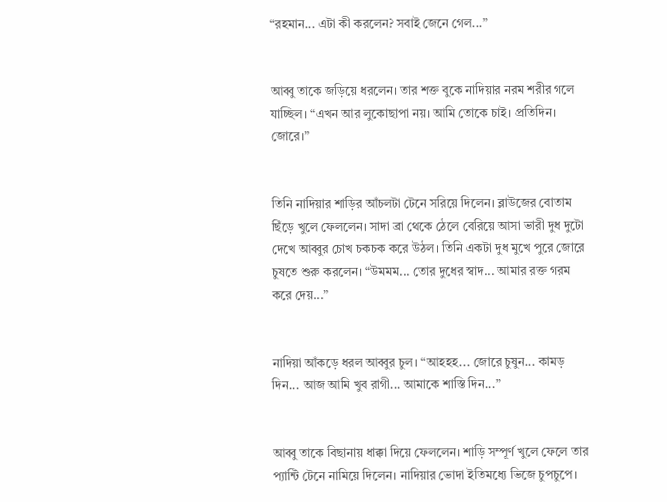“রহমান... এটা কী করলেন? সবাই জেনে গেল...”


আব্বু তাকে জড়িয়ে ধরলেন। তার শক্ত বুকে নাদিয়ার নরম শরীর গলে যাচ্ছিল। “এখন আর লুকোছাপা নয়। আমি তোকে চাই। প্রতিদিন। জোরে।”


তিনি নাদিয়ার শাড়ির আঁচলটা টেনে সরিয়ে দিলেন। ব্লাউজের বোতাম ছিঁড়ে খুলে ফেললেন। সাদা ব্রা থেকে ঠেলে বেরিয়ে আসা ভারী দুধ দুটো দেখে আব্বুর চোখ চকচক করে উঠল। তিনি একটা দুধ মুখে পুরে জোরে চুষতে শুরু করলেন। “উমমম... তোর দুধের স্বাদ... আমার রক্ত গরম করে দেয়...”


নাদিয়া আঁকড়ে ধরল আব্বুর চুল। “আহহহ... জোরে চুষুন... কামড় দিন... আজ আমি খুব রাগী... আমাকে শাস্তি দিন...”


আব্বু তাকে বিছানায় ধাক্কা দিয়ে ফেললেন। শাড়ি সম্পূর্ণ খুলে ফেলে তার প্যান্টি টেনে নামিয়ে দিলেন। নাদিয়ার ভোদা ইতিমধ্যে ভিজে চুপচুপে।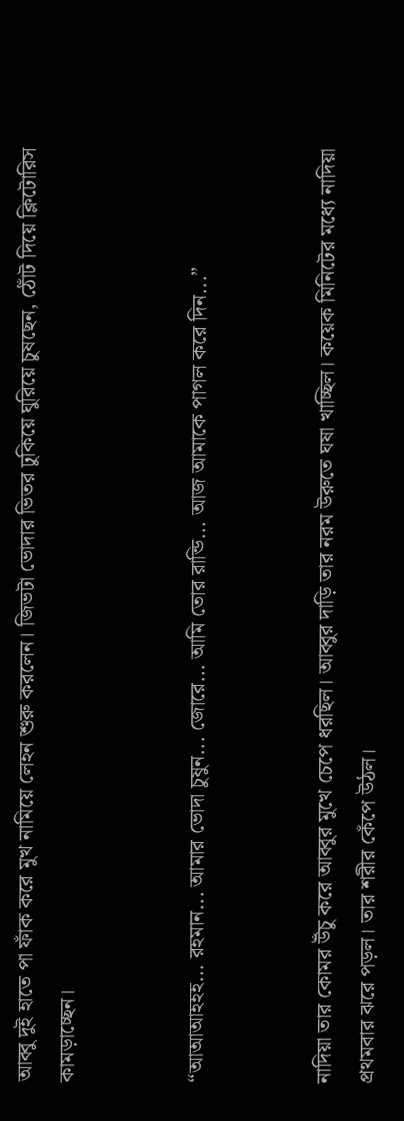আব্বু দুই হাতে পা ফাঁক করে মুখ নামিয়ে লেহন শুরু করলেন। জিভটা ভোদার ভিতর ঢুকিয়ে ঘুরিয়ে চুষছেন, ঠোঁট দিয়ে ক্লিটোরিস কামড়াচ্ছেন।


“আআআহহহ... রহমান... আমার ভোদা চুষুন... জোরে... আমি তোর রান্ডি... আজ আমাকে পাগল করে দিন...”


নাদিয়া তার কোমর উঁচু করে আব্বুর মুখে চেপে ধরছিল। আব্বুর দাড়ি তার নরম উরুতে ঘষা খাচ্ছিল। কয়েক মিনিটের মধ্যে নাদিয়া প্রথমবার ঝরে পড়ল। তার শরীর কেঁপে উঠল।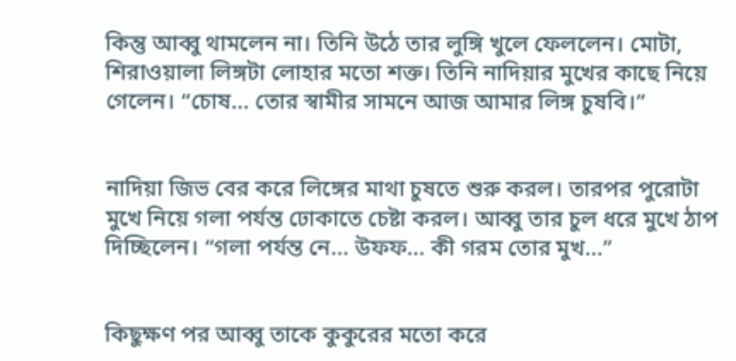কিন্তু আব্বু থামলেন না। তিনি উঠে তার লুঙ্গি খুলে ফেললেন। মোটা, শিরাওয়ালা লিঙ্গটা লোহার মতো শক্ত। তিনি নাদিয়ার মুখের কাছে নিয়ে গেলেন। “চোষ... তোর স্বামীর সামনে আজ আমার লিঙ্গ চুষবি।”


নাদিয়া জিভ বের করে লিঙ্গের মাথা চুষতে শুরু করল। তারপর পুরোটা মুখে নিয়ে গলা পর্যন্ত ঢোকাতে চেষ্টা করল। আব্বু তার চুল ধরে মুখে ঠাপ দিচ্ছিলেন। “গলা পর্যন্ত নে... উফফ... কী গরম তোর মুখ...”


কিছুক্ষণ পর আব্বু তাকে কুকুরের মতো করে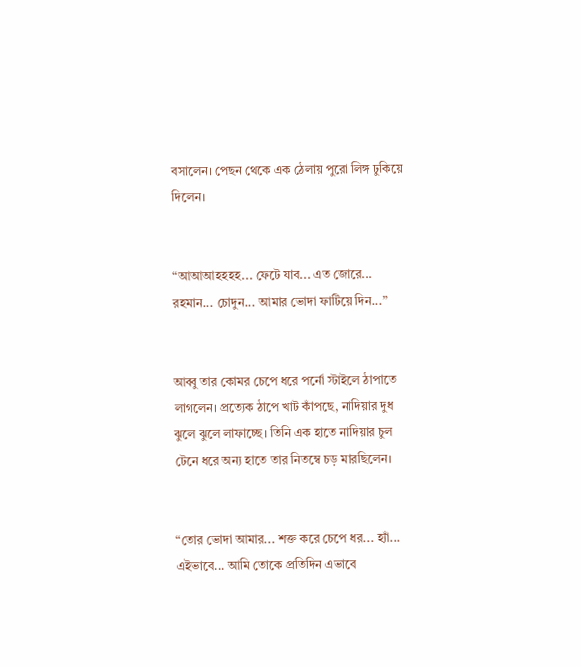বসালেন। পেছন থেকে এক ঠেলায় পুরো লিঙ্গ ঢুকিয়ে দিলেন।


“আআআহহহহ... ফেটে যাব... এত জোরে... রহমান... চোদুন... আমার ভোদা ফাটিয়ে দিন...”


আব্বু তার কোমর চেপে ধরে পর্নো স্টাইলে ঠাপাতে লাগলেন। প্রত্যেক ঠাপে খাট কাঁপছে, নাদিয়ার দুধ ঝুলে ঝুলে লাফাচ্ছে। তিনি এক হাতে নাদিয়ার চুল টেনে ধরে অন্য হাতে তার নিতম্বে চড় মারছিলেন।


“তোর ভোদা আমার... শক্ত করে চেপে ধর... হ্যাঁ... এইভাবে... আমি তোকে প্রতিদিন এভাবে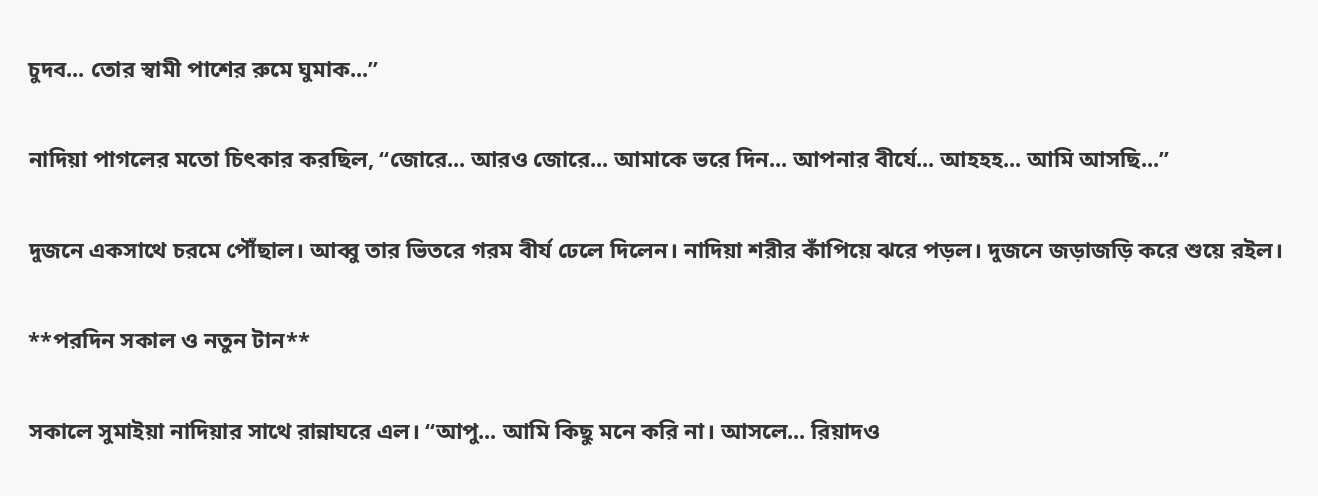চুদব... তোর স্বামী পাশের রুমে ঘুমাক...”


নাদিয়া পাগলের মতো চিৎকার করছিল, “জোরে... আরও জোরে... আমাকে ভরে দিন... আপনার বীর্যে... আহহহ... আমি আসছি...”


দুজনে একসাথে চরমে পৌঁছাল। আব্বু তার ভিতরে গরম বীর্য ঢেলে দিলেন। নাদিয়া শরীর কাঁপিয়ে ঝরে পড়ল। দুজনে জড়াজড়ি করে শুয়ে রইল।


**পরদিন সকাল ও নতুন টান**


সকালে সুমাইয়া নাদিয়ার সাথে রান্নাঘরে এল। “আপু... আমি কিছু মনে করি না। আসলে... রিয়াদও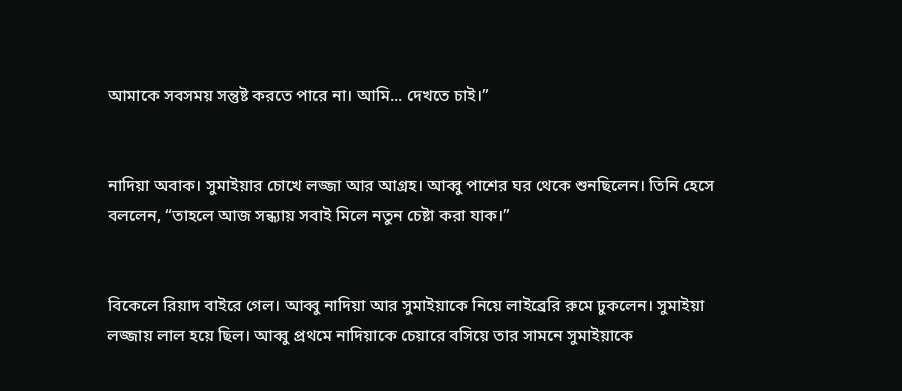আমাকে সবসময় সন্তুষ্ট করতে পারে না। আমি... দেখতে চাই।”


নাদিয়া অবাক। সুমাইয়ার চোখে লজ্জা আর আগ্রহ। আব্বু পাশের ঘর থেকে শুনছিলেন। তিনি হেসে বললেন, “তাহলে আজ সন্ধ্যায় সবাই মিলে নতুন চেষ্টা করা যাক।”


বিকেলে রিয়াদ বাইরে গেল। আব্বু নাদিয়া আর সুমাইয়াকে নিয়ে লাইব্রেরি রুমে ঢুকলেন। সুমাইয়া লজ্জায় লাল হয়ে ছিল। আব্বু প্রথমে নাদিয়াকে চেয়ারে বসিয়ে তার সামনে সুমাইয়াকে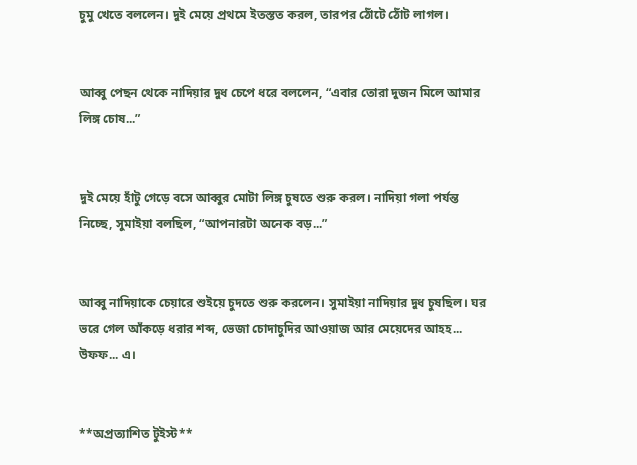চুমু খেতে বললেন। দুই মেয়ে প্রথমে ইতস্তত করল, তারপর ঠোঁটে ঠোঁট লাগল।


আব্বু পেছন থেকে নাদিয়ার দুধ চেপে ধরে বললেন, “এবার তোরা দুজন মিলে আমার লিঙ্গ চোষ...”


দুই মেয়ে হাঁটু গেড়ে বসে আব্বুর মোটা লিঙ্গ চুষতে শুরু করল। নাদিয়া গলা পর্যন্ত নিচ্ছে, সুমাইয়া বলছিল, “আপনারটা অনেক বড়...”


আব্বু নাদিয়াকে চেয়ারে শুইয়ে চুদতে শুরু করলেন। সুমাইয়া নাদিয়ার দুধ চুষছিল। ঘর ভরে গেল আঁকড়ে ধরার শব্দ, ভেজা চোদাচুদির আওয়াজ আর মেয়েদের আহহ... উফফ... এ।


**অপ্রত্যাশিত টুইস্ট**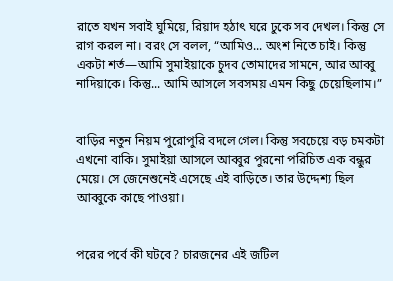রাতে যখন সবাই ঘুমিয়ে, রিয়াদ হঠাৎ ঘরে ঢুকে সব দেখল। কিন্তু সে রাগ করল না। বরং সে বলল, “আমিও... অংশ নিতে চাই। কিন্তু একটা শর্ত—আমি সুমাইয়াকে চুদব তোমাদের সামনে, আর আব্বু নাদিয়াকে। কিন্তু... আমি আসলে সবসময় এমন কিছু চেয়েছিলাম।”


বাড়ির নতুন নিয়ম পুরোপুরি বদলে গেল। কিন্তু সবচেয়ে বড় চমকটা এখনো বাকি। সুমাইয়া আসলে আব্বুর পুরনো পরিচিত এক বন্ধুর মেয়ে। সে জেনেশুনেই এসেছে এই বাড়িতে। তার উদ্দেশ্য ছিল আব্বুকে কাছে পাওয়া।


পরের পর্বে কী ঘটবে? চারজনের এই জটিল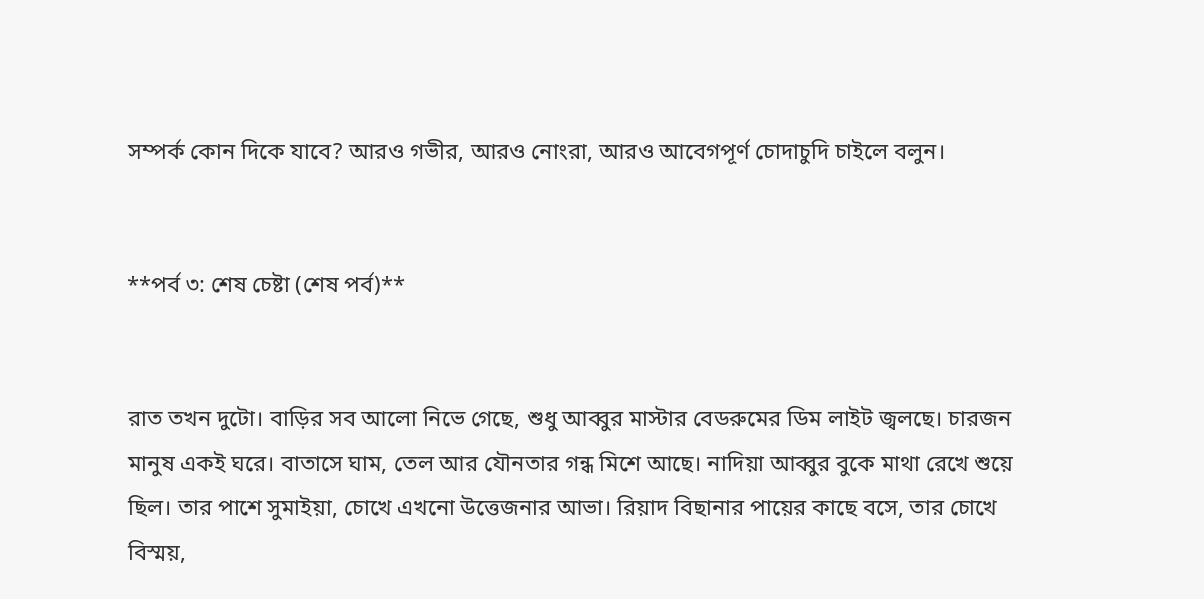সম্পর্ক কোন দিকে যাবে? আরও গভীর, আরও নোংরা, আরও আবেগপূর্ণ চোদাচুদি চাইলে বলুন।


**পর্ব ৩: শেষ চেষ্টা (শেষ পর্ব)**


রাত তখন দুটো। বাড়ির সব আলো নিভে গেছে, শুধু আব্বুর মাস্টার বেডরুমের ডিম লাইট জ্বলছে। চারজন মানুষ একই ঘরে। বাতাসে ঘাম, তেল আর যৌনতার গন্ধ মিশে আছে। নাদিয়া আব্বুর বুকে মাথা রেখে শুয়ে ছিল। তার পাশে সুমাইয়া, চোখে এখনো উত্তেজনার আভা। রিয়াদ বিছানার পায়ের কাছে বসে, তার চোখে বিস্ময়,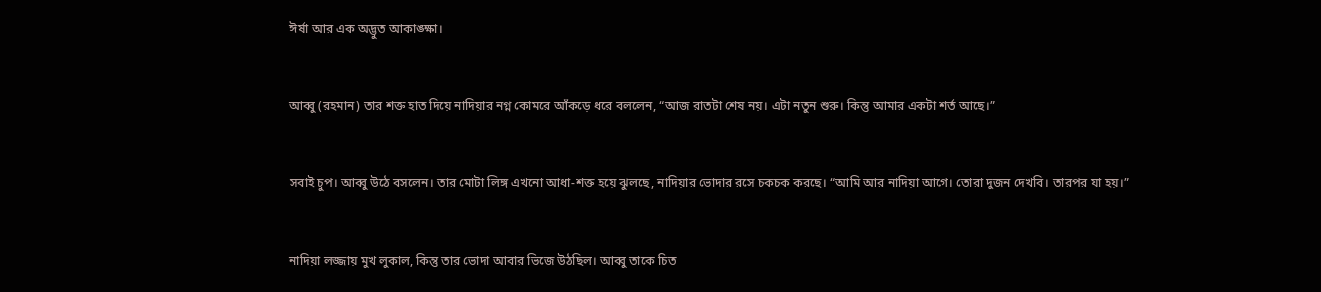ঈর্ষা আর এক অদ্ভুত আকাঙ্ক্ষা।


আব্বু (রহমান) তার শক্ত হাত দিয়ে নাদিয়ার নগ্ন কোমরে আঁকড়ে ধরে বললেন, “আজ রাতটা শেষ নয়। এটা নতুন শুরু। কিন্তু আমার একটা শর্ত আছে।”


সবাই চুপ। আব্বু উঠে বসলেন। তার মোটা লিঙ্গ এখনো আধা-শক্ত হয়ে ঝুলছে, নাদিয়ার ভোদার রসে চকচক করছে। “আমি আর নাদিয়া আগে। তোরা দুজন দেখবি। তারপর যা হয়।”


নাদিয়া লজ্জায় মুখ লুকাল, কিন্তু তার ভোদা আবার ভিজে উঠছিল। আব্বু তাকে চিত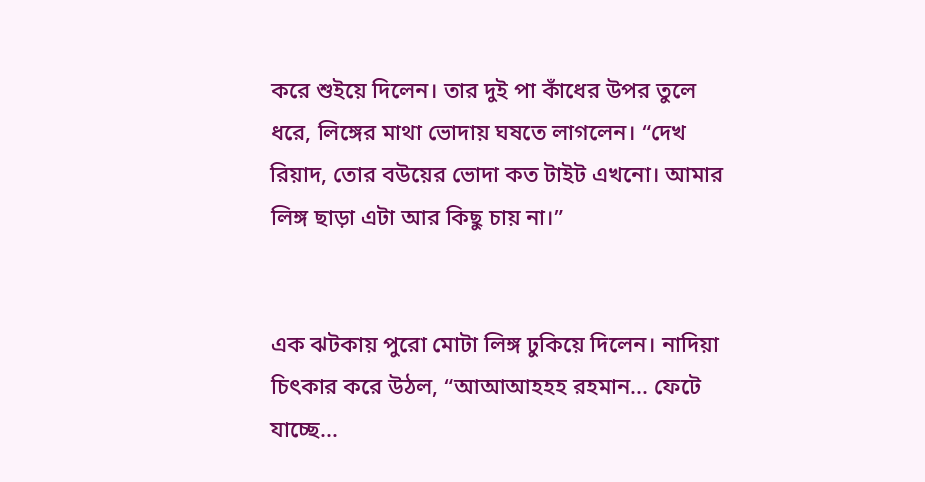করে শুইয়ে দিলেন। তার দুই পা কাঁধের উপর তুলে ধরে, লিঙ্গের মাথা ভোদায় ঘষতে লাগলেন। “দেখ রিয়াদ, তোর বউয়ের ভোদা কত টাইট এখনো। আমার লিঙ্গ ছাড়া এটা আর কিছু চায় না।”


এক ঝটকায় পুরো মোটা লিঙ্গ ঢুকিয়ে দিলেন। নাদিয়া চিৎকার করে উঠল, “আআআহহহ রহমান... ফেটে যাচ্ছে...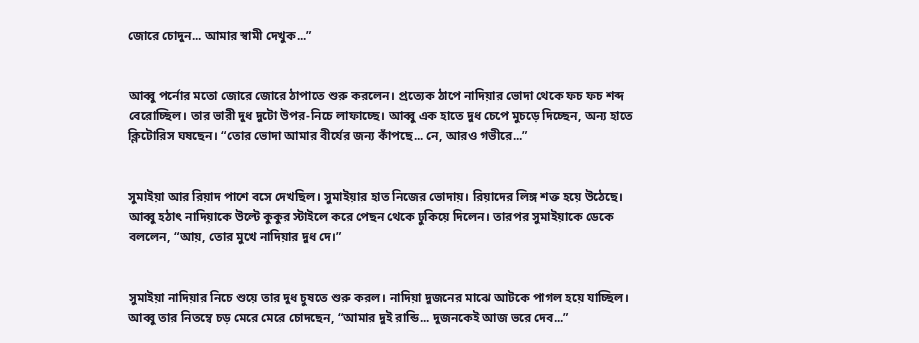জোরে চোদুন... আমার স্বামী দেখুক...”


আব্বু পর্নোর মতো জোরে জোরে ঠাপাতে শুরু করলেন। প্রত্যেক ঠাপে নাদিয়ার ভোদা থেকে ফচ ফচ শব্দ বেরোচ্ছিল। তার ভারী দুধ দুটো উপর-নিচে লাফাচ্ছে। আব্বু এক হাতে দুধ চেপে মুচড়ে দিচ্ছেন, অন্য হাতে ক্লিটোরিস ঘষছেন। “তোর ভোদা আমার বীর্যের জন্য কাঁপছে... নে, আরও গভীরে...”


সুমাইয়া আর রিয়াদ পাশে বসে দেখছিল। সুমাইয়ার হাত নিজের ভোদায়। রিয়াদের লিঙ্গ শক্ত হয়ে উঠেছে। আব্বু হঠাৎ নাদিয়াকে উল্টে কুকুর স্টাইলে করে পেছন থেকে ঢুকিয়ে দিলেন। তারপর সুমাইয়াকে ডেকে বললেন, “আয়, তোর মুখে নাদিয়ার দুধ দে।”


সুমাইয়া নাদিয়ার নিচে শুয়ে তার দুধ চুষতে শুরু করল। নাদিয়া দুজনের মাঝে আটকে পাগল হয়ে যাচ্ছিল। আব্বু তার নিতম্বে চড় মেরে মেরে চোদছেন, “আমার দুই রান্ডি... দুজনকেই আজ ভরে দেব...”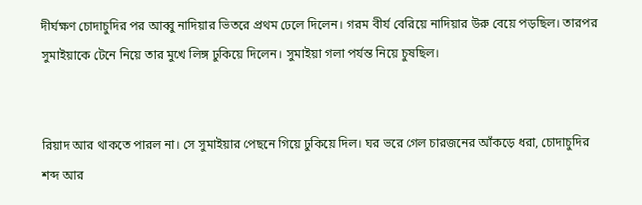দীর্ঘক্ষণ চোদাচুদির পর আব্বু নাদিয়ার ভিতরে প্রথম ঢেলে দিলেন। গরম বীর্য বেরিয়ে নাদিয়ার উরু বেয়ে পড়ছিল। তারপর সুমাইয়াকে টেনে নিয়ে তার মুখে লিঙ্গ ঢুকিয়ে দিলেন। সুমাইয়া গলা পর্যন্ত নিয়ে চুষছিল।


রিয়াদ আর থাকতে পারল না। সে সুমাইয়ার পেছনে গিয়ে ঢুকিয়ে দিল। ঘর ভরে গেল চারজনের আঁকড়ে ধরা, চোদাচুদির শব্দ আর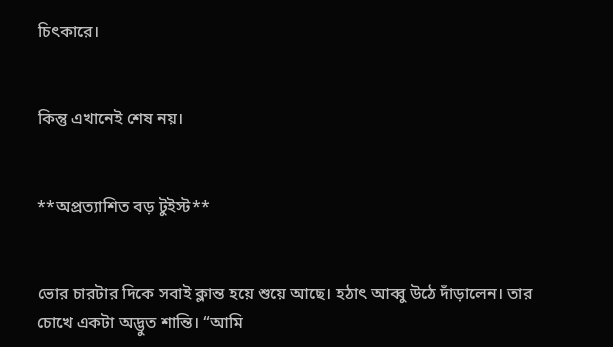চিৎকারে।


কিন্তু এখানেই শেষ নয়।


**অপ্রত্যাশিত বড় টুইস্ট**


ভোর চারটার দিকে সবাই ক্লান্ত হয়ে শুয়ে আছে। হঠাৎ আব্বু উঠে দাঁড়ালেন। তার চোখে একটা অদ্ভুত শান্তি। “আমি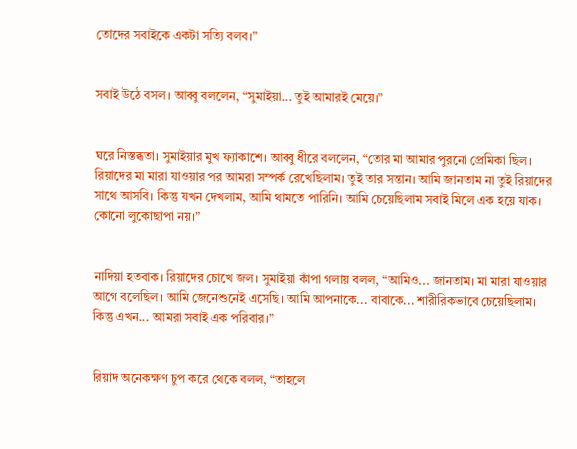তোদের সবাইকে একটা সত্যি বলব।”


সবাই উঠে বসল। আব্বু বললেন, “সুমাইয়া... তুই আমারই মেয়ে।”


ঘরে নিস্তব্ধতা। সুমাইয়ার মুখ ফ্যাকাশে। আব্বু ধীরে বললেন, “তোর মা আমার পুরনো প্রেমিকা ছিল। রিয়াদের মা মারা যাওয়ার পর আমরা সম্পর্ক রেখেছিলাম। তুই তার সন্তান। আমি জানতাম না তুই রিয়াদের সাথে আসবি। কিন্তু যখন দেখলাম, আমি থামতে পারিনি। আমি চেয়েছিলাম সবাই মিলে এক হয়ে যাক। কোনো লুকোছাপা নয়।”


নাদিয়া হতবাক। রিয়াদের চোখে জল। সুমাইয়া কাঁপা গলায় বলল, “আমিও... জানতাম। মা মারা যাওয়ার আগে বলেছিল। আমি জেনেশুনেই এসেছি। আমি আপনাকে... বাবাকে... শারীরিকভাবে চেয়েছিলাম। কিন্তু এখন... আমরা সবাই এক পরিবার।”


রিয়াদ অনেকক্ষণ চুপ করে থেকে বলল, “তাহলে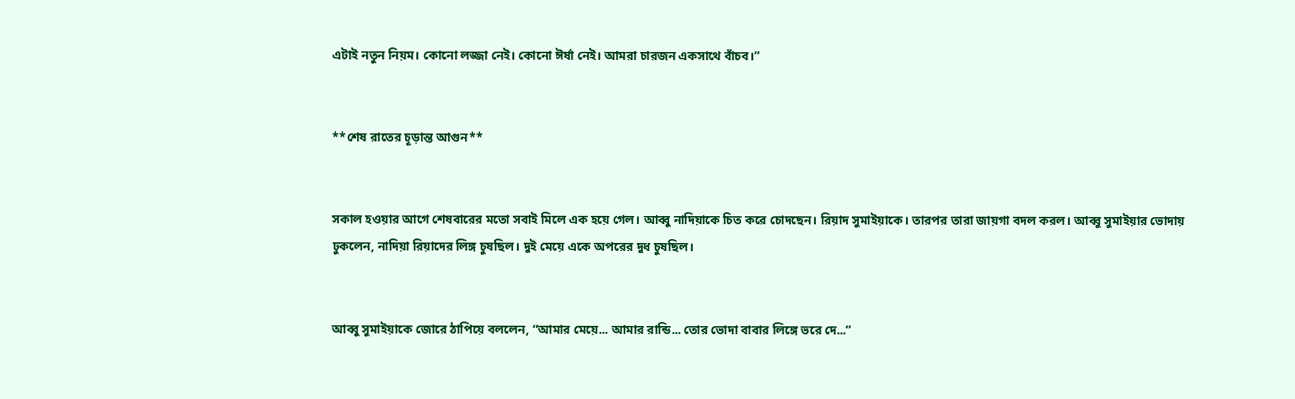এটাই নতুন নিয়ম। কোনো লজ্জা নেই। কোনো ঈর্ষা নেই। আমরা চারজন একসাথে বাঁচব।”


**শেষ রাতের চূড়ান্ত আগুন**


সকাল হওয়ার আগে শেষবারের মতো সবাই মিলে এক হয়ে গেল। আব্বু নাদিয়াকে চিত করে চোদছেন। রিয়াদ সুমাইয়াকে। তারপর তারা জায়গা বদল করল। আব্বু সুমাইয়ার ভোদায় ঢুকলেন, নাদিয়া রিয়াদের লিঙ্গ চুষছিল। দুই মেয়ে একে অপরের দুধ চুষছিল।


আব্বু সুমাইয়াকে জোরে ঠাপিয়ে বললেন, “আমার মেয়ে... আমার রান্ডি... তোর ভোদা বাবার লিঙ্গে ভরে দে...”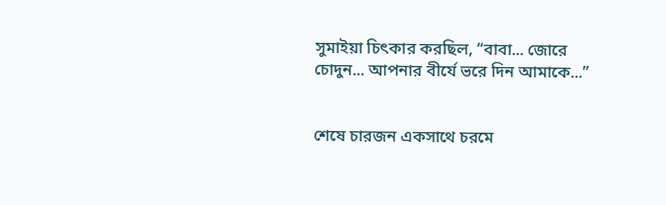সুমাইয়া চিৎকার করছিল, “বাবা... জোরে চোদুন... আপনার বীর্যে ভরে দিন আমাকে...”


শেষে চারজন একসাথে চরমে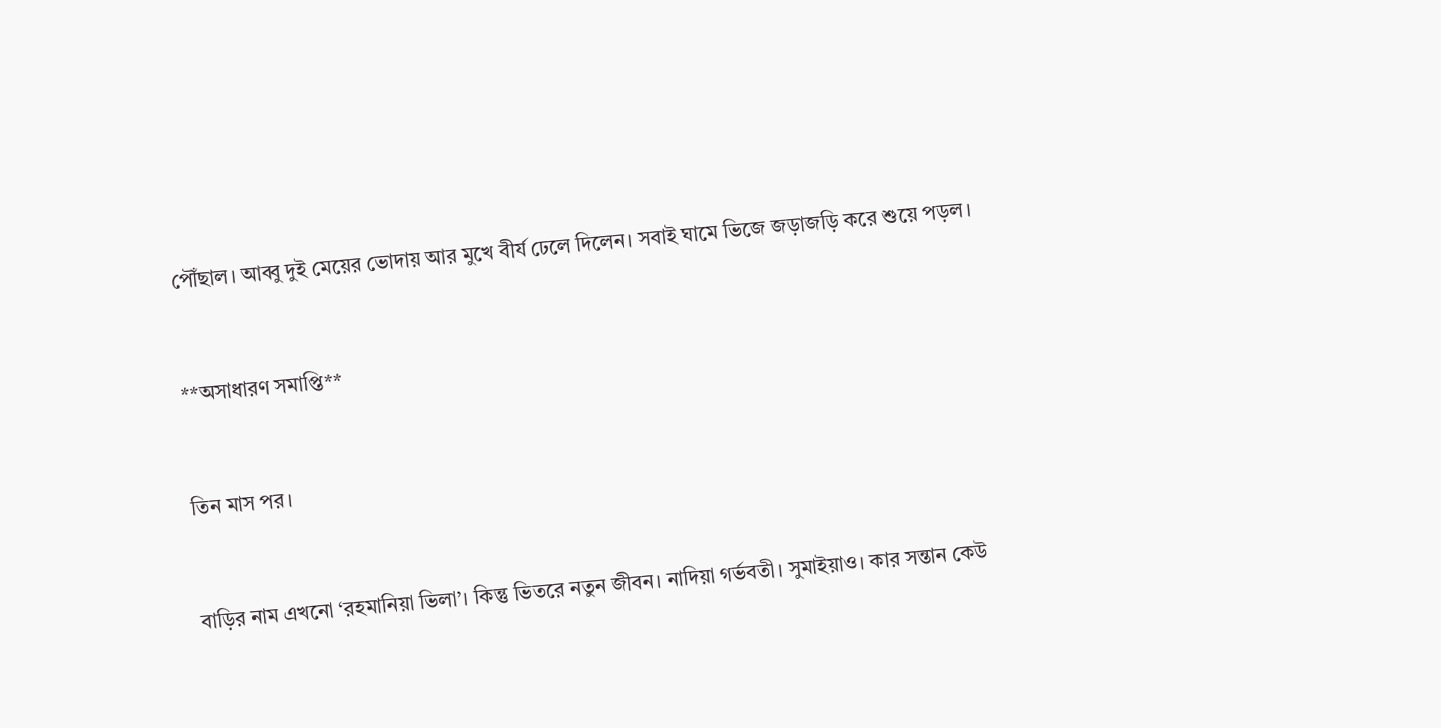পৌঁছাল। আব্বু দুই মেয়ের ভোদায় আর মুখে বীর্য ঢেলে দিলেন। সবাই ঘামে ভিজে জড়াজড়ি করে শুয়ে পড়ল।


**অসাধারণ সমাপ্তি**


তিন মাস পর।


বাড়ির নাম এখনো ‘রহমানিয়া ভিলা’। কিন্তু ভিতরে নতুন জীবন। নাদিয়া গর্ভবতী। সুমাইয়াও। কার সন্তান কেউ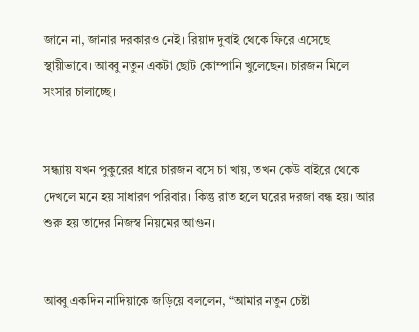জানে না, জানার দরকারও নেই। রিয়াদ দুবাই থেকে ফিরে এসেছে স্থায়ীভাবে। আব্বু নতুন একটা ছোট কোম্পানি খুলেছেন। চারজন মিলে সংসার চালাচ্ছে।


সন্ধ্যায় যখন পুকুরের ধারে চারজন বসে চা খায়, তখন কেউ বাইরে থেকে দেখলে মনে হয় সাধারণ পরিবার। কিন্তু রাত হলে ঘরের দরজা বন্ধ হয়। আর শুরু হয় তাদের নিজস্ব নিয়মের আগুন।


আব্বু একদিন নাদিয়াকে জড়িয়ে বললেন, “আমার নতুন চেষ্টা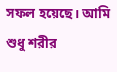সফল হয়েছে। আমি শুধু শরীর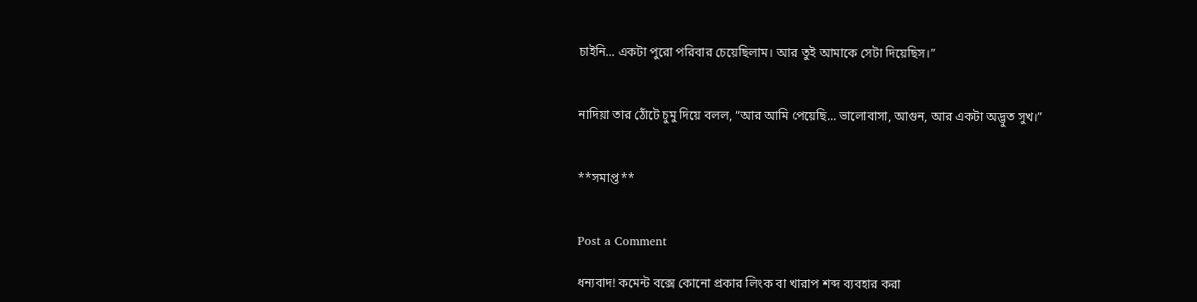চাইনি... একটা পুরো পরিবার চেয়েছিলাম। আর তুই আমাকে সেটা দিয়েছিস।”


নাদিয়া তার ঠোঁটে চুমু দিয়ে বলল, “আর আমি পেয়েছি... ভালোবাসা, আগুন, আর একটা অদ্ভুত সুখ।”


**সমাপ্ত**


Post a Comment

ধন্যবাদ! কমেন্ট বক্সে কোনো প্রকার লিংক বা খারাপ শব্দ ব্যবহার করা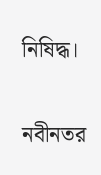নিষিদ্ধ।

নবীনতর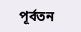পূর্বতন